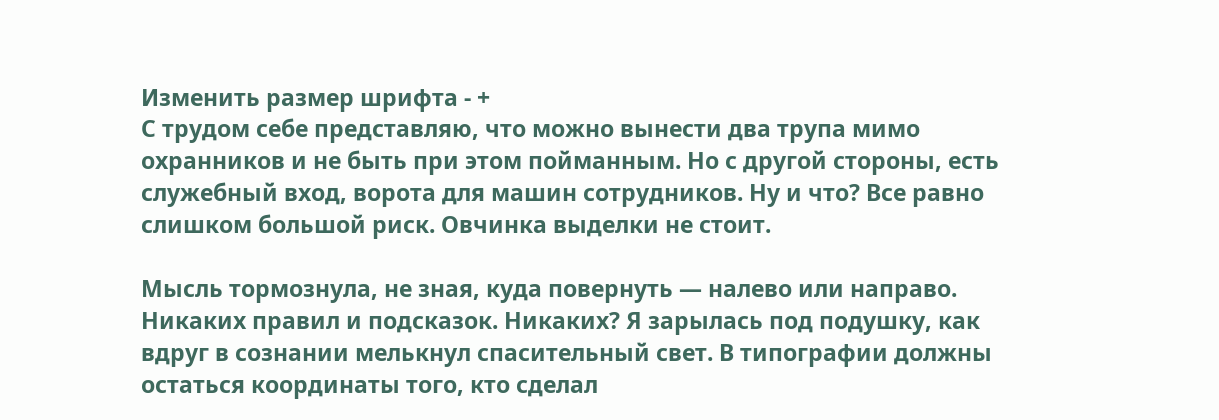Изменить размер шрифта - +
С трудом себе представляю, что можно вынести два трупа мимо охранников и не быть при этом пойманным. Но с другой стороны, есть служебный вход, ворота для машин сотрудников. Ну и что? Все равно слишком большой риск. Овчинка выделки не стоит.

Мысль тормознула, не зная, куда повернуть — налево или направо. Никаких правил и подсказок. Никаких? Я зарылась под подушку, как вдруг в сознании мелькнул спасительный свет. В типографии должны остаться координаты того, кто сделал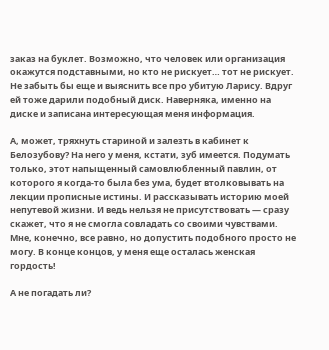заказ на буклет. Возможно, что человек или организация окажутся подставными, но кто не рискует… тот не рискует. Не забыть бы еще и выяснить все про убитую Ларису. Вдруг ей тоже дарили подобный диск. Наверняка, именно на диске и записана интересующая меня информация.

А, может, тряхнуть стариной и залезть в кабинет к Белозубову? На него у меня, кстати, зуб имеется. Подумать только, этот напыщенный самовлюбленный павлин, от которого я когда-то была без ума, будет втолковывать на лекции прописные истины. И рассказывать историю моей непутевой жизни. И ведь нельзя не присутствовать — сразу скажет, что я не смогла совладать со своими чувствами. Мне, конечно, все равно, но допустить подобного просто не могу. В конце концов, у меня еще осталась женская гордость!

А не погадать ли?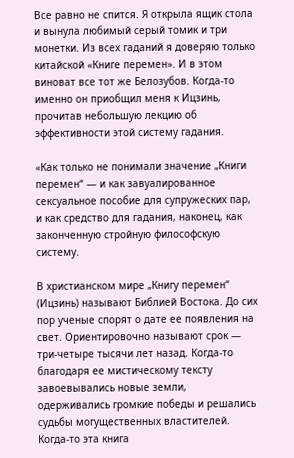Все равно не спится. Я открыла ящик стола и вынула любимый серый томик и три монетки. Из всех гаданий я доверяю только китайской «Книге перемен». И в этом виноват все тот же Белозубов. Когда-то именно он приобщил меня к Ицзинь, прочитав небольшую лекцию об эффективности этой систему гадания.

«Как только не понимали значение „Книги перемен“ — и как завуалированное сексуальное пособие для супружеских пар, и как средство для гадания, наконец, как законченную стройную философскую систему.

В христианском мире „Книгу перемен“ (Ицзинь) называют Библией Востока. До сих пор ученые спорят о дате ее появления на свет. Ориентировочно называют срок — три-четыре тысячи лет назад. Когда-то благодаря ее мистическому тексту завоевывались новые земли, одерживались громкие победы и решались судьбы могущественных властителей. Когда-то эта книга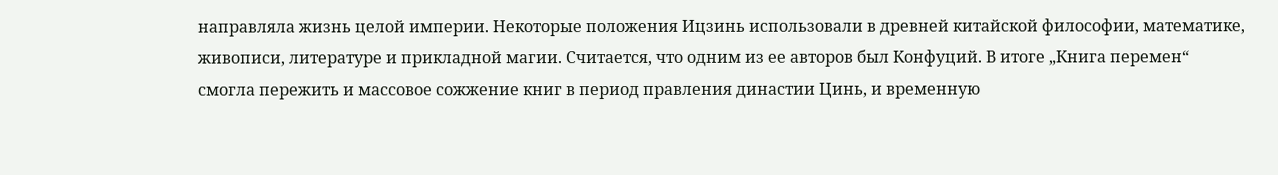направляла жизнь целой империи. Некоторые положения Ицзинь использовали в древней китайской философии, математике, живописи, литературе и прикладной магии. Считается, что одним из ее авторов был Конфуций. В итоге „Книга перемен“ смогла пережить и массовое сожжение книг в период правления династии Цинь, и временную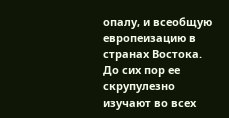опалу, и всеобщую европеизацию в странах Востока. До сих пор ее скрупулезно изучают во всех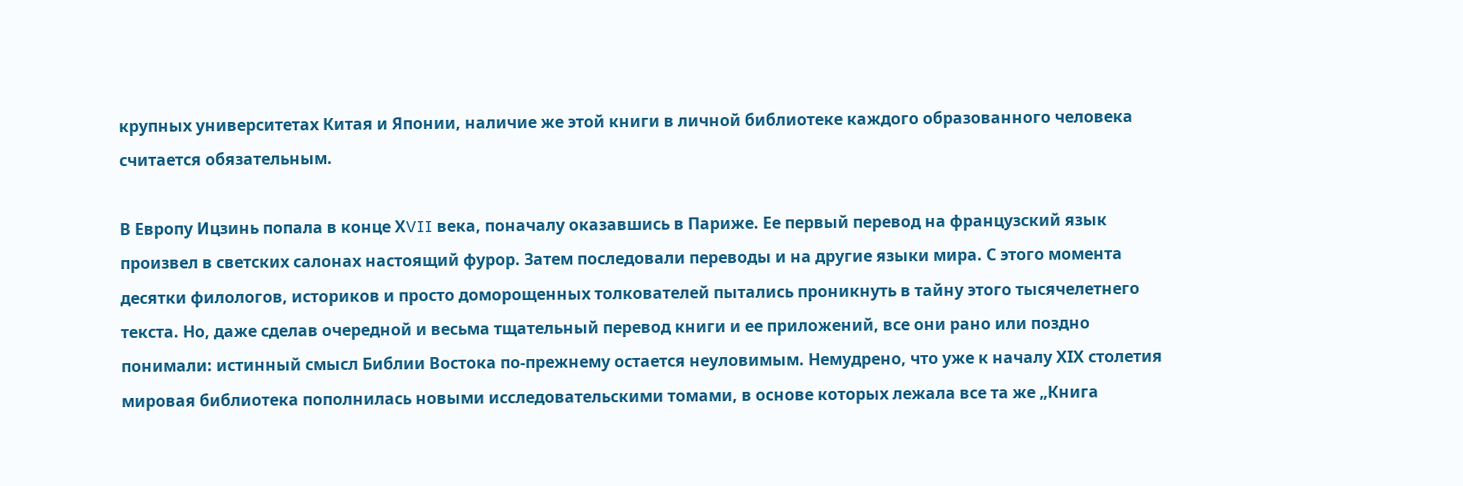крупных университетах Китая и Японии, наличие же этой книги в личной библиотеке каждого образованного человека считается обязательным.

В Европу Ицзинь попала в конце ХVII века, поначалу оказавшись в Париже. Ее первый перевод на французский язык произвел в светских салонах настоящий фурор. Затем последовали переводы и на другие языки мира. С этого момента десятки филологов, историков и просто доморощенных толкователей пытались проникнуть в тайну этого тысячелетнего текста. Но, даже сделав очередной и весьма тщательный перевод книги и ее приложений, все они рано или поздно понимали: истинный смысл Библии Востока по-прежнему остается неуловимым. Немудрено, что уже к началу ХIХ столетия мировая библиотека пополнилась новыми исследовательскими томами, в основе которых лежала все та же „Книга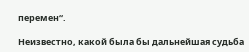перемен“.

Неизвестно, какой была бы дальнейшая судьба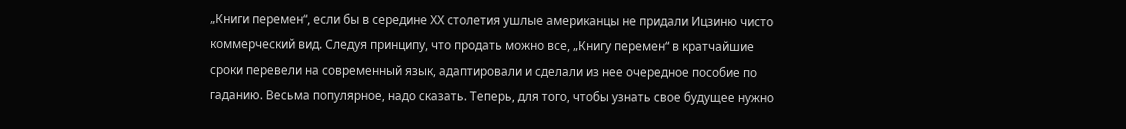„Книги перемен“, если бы в середине ХХ столетия ушлые американцы не придали Ицзиню чисто коммерческий вид. Следуя принципу, что продать можно все, „Книгу перемен“ в кратчайшие сроки перевели на современный язык, адаптировали и сделали из нее очередное пособие по гаданию. Весьма популярное, надо сказать. Теперь, для того, чтобы узнать свое будущее нужно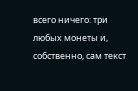всего ничего: три любых монеты и, собственно, сам текст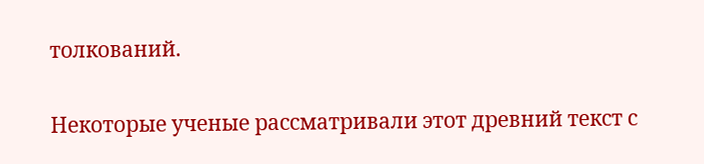толкований.

Некоторые ученые рассматривали этот древний текст с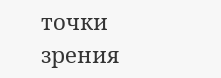точки зрения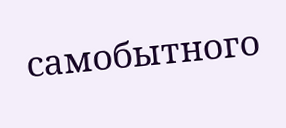самобытного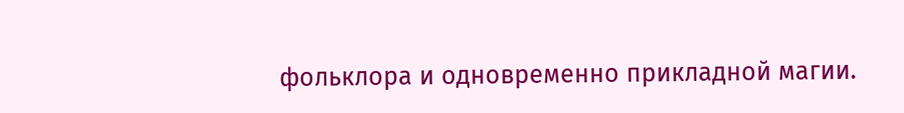фольклора и одновременно прикладной магии.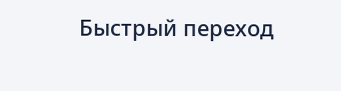Быстрый переход